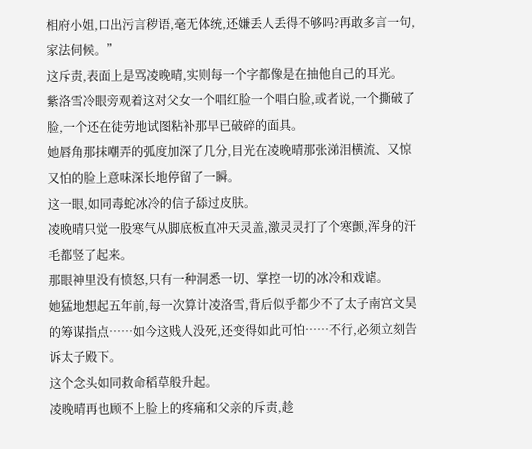相府小姐,口出污言秽语,毫无体统,还嫌丢人丢得不够吗?再敢多言一句,家法伺候。”
这斥责,表面上是骂凌晚晴,实则每一个字都像是在抽他自己的耳光。
紫洛雪冷眼旁观着这对父女一个唱红脸一个唱白脸,或者说,一个撕破了脸,一个还在徒劳地试图粘补那早已破碎的面具。
她唇角那抹嘲弄的弧度加深了几分,目光在凌晚晴那张涕泪横流、又惊又怕的脸上意味深长地停留了一瞬。
这一眼,如同毒蛇冰冷的信子舔过皮肤。
凌晚晴只觉一股寒气从脚底板直冲天灵盖,激灵灵打了个寒颤,浑身的汗毛都竖了起来。
那眼神里没有愤怒,只有一种洞悉一切、掌控一切的冰冷和戏谑。
她猛地想起五年前,每一次算计凌洛雪,背后似乎都少不了太子南宫文昊的筹谋指点……如今这贱人没死,还变得如此可怕……不行,必须立刻告诉太子殿下。
这个念头如同救命稻草般升起。
凌晚晴再也顾不上脸上的疼痛和父亲的斥责,趁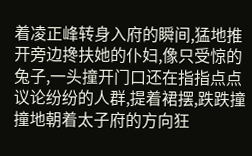着凌正峰转身入府的瞬间,猛地推开旁边搀扶她的仆妇,像只受惊的兔子,一头撞开门口还在指指点点议论纷纷的人群,提着裙摆,跌跌撞撞地朝着太子府的方向狂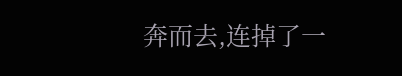奔而去,连掉了一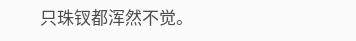只珠钗都浑然不觉。